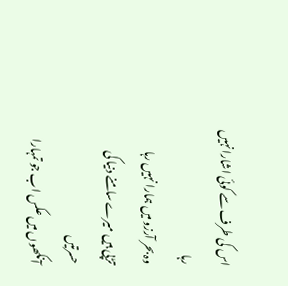اس کی طرف سے کوئی اشارا نہیں رہا
وہ بحر آرزو میں ہمارا نہیں رہا
تڑپی ہیں میرے سامنے دنیا کی حسرتیں
آنکھوں میں عکس اب جو تمہارا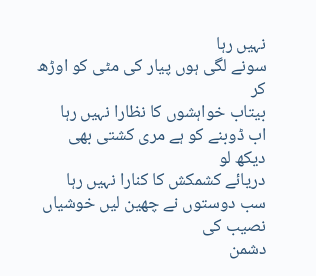نہیں رہا
سونے لگی ہوں پیار کی مٹی کو اوڑھ کر
بیتاب خواہشوں کا نظارا نہیں رہا
اب ڈوبنے کو ہے مری کشتی بھی دیکھ لو
دریائے کشمکش کا کنارا نہیں رہا
سب دوستوں نے چھین لیں خوشیاں نصیب کی
دشمن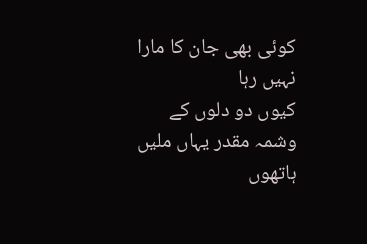کوئی بھی جان کا مارا نہیں رہا
کیوں دو دلوں کے وشمہ مقدر یہاں ملیں
ہاتھوں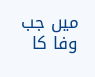میں جب وفا کا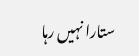ستارا نہیں رہا